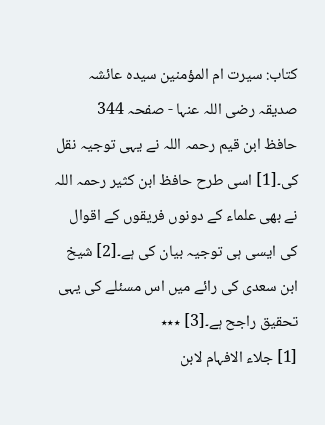کتاب: سیرت ام المؤمنین سیدہ عائشہ صدیقہ رضی اللہ عنہا - صفحہ 344
حافظ ابن قیم رحمہ اللہ نے یہی توجیہ نقل کی۔[1] اسی طرح حافظ ابن کثیر رحمہ اللہ نے بھی علماء کے دونوں فریقوں کے اقوال کی ایسی ہی توجیہ بیان کی ہے۔[2] شیخ ابن سعدی کی رائے میں اس مسئلے کی یہی تحقیق راجح ہے۔[3] ٭٭٭
[1] جلاء الافہام لابن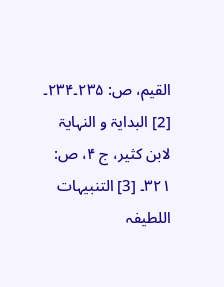القیم، ص: ۲۳۵۔۲۳۴۔ [2] البدایۃ و النہایۃ لابن کثیر، ج ۴، ص: ۳۲۱۔ [3] التنبیہات اللطیفہ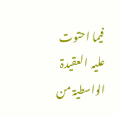فیما احتوت علیہ العقیدۃ الواسطیۃ من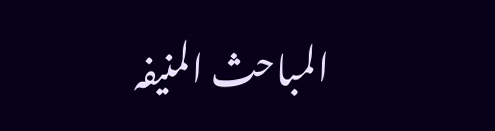المباحث المنیفہ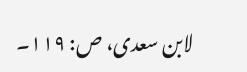لابن سعدی، ص: ۱۱۹۔